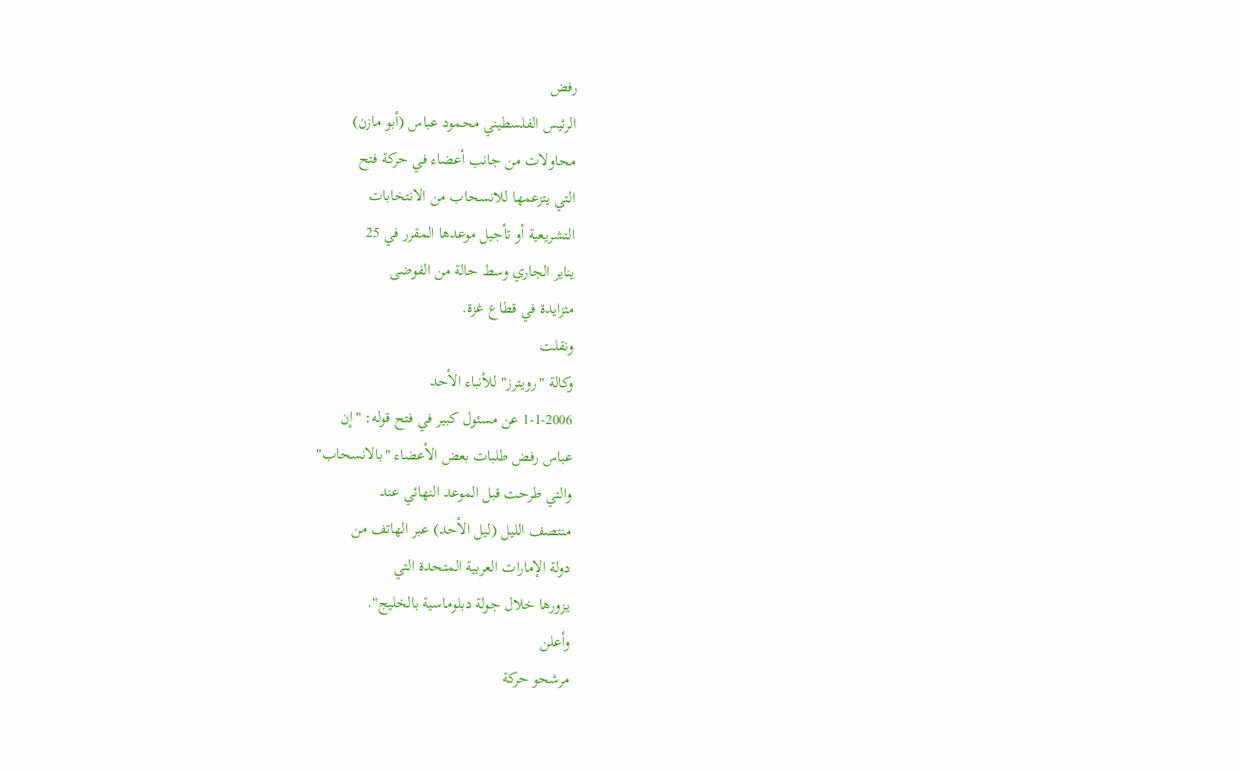رفض
الرئيس الفلسطيني محمود عباس (أبو مازن)
محاولات من جانب أعضاء في حركة فتح
التي يتزعمها للانسحاب من الانتخابات
التشريعية أو تأجيل موعدها المقرر في 25
يناير الجاري وسط حالة من الفوضى
متزايدة في قطاع غزة.
ونقلت
وكالة "رويترز" للأنباء الأحد
1-1-2006 عن مسئول كبير في فتح قوله: "إن
عباس رفض طلبات بعض الأعضاء "بالانسحاب"
والتي طرحت قبل الموعد النهائي عند
منتصف الليل (ليل الأحد) عبر الهاتف من
دولة الإمارات العربية المتحدة التي
يزورها خلال جولة دبلوماسية بالخليج".
وأعلن
مرشحو حركة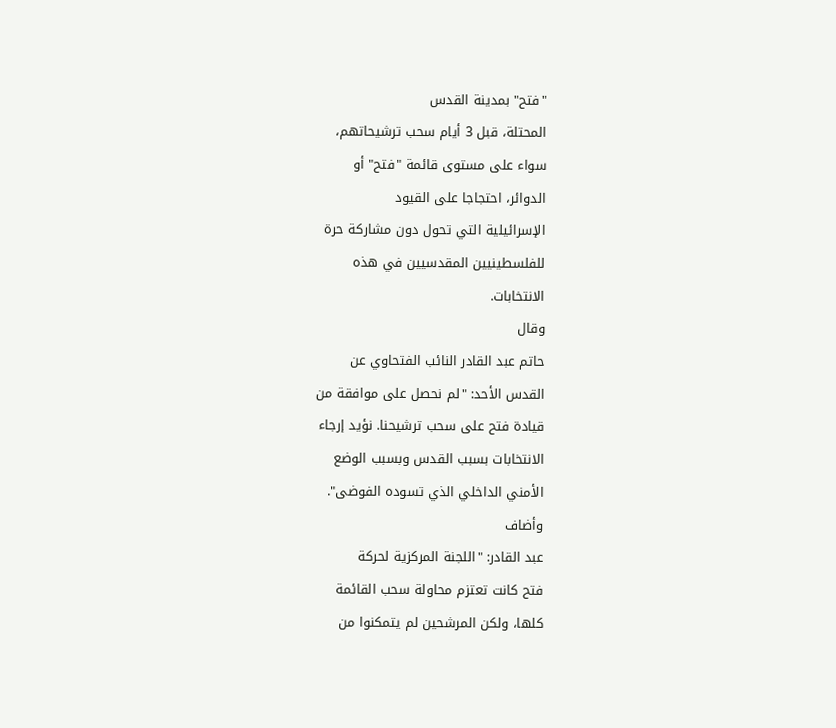"فتح" بمدينة القدس
المحتلة، قبل 3 أيام سحب ترشيحاتهم،
سواء على مستوى قائمة "فتح" أو
الدوائر، احتجاجا على القيود
الإسرائيلية التي تحول دون مشاركة حرة
للفلسطينيين المقدسيين في هذه
الانتخابات.
وقال
حاتم عبد القادر النائب الفتحاوي عن
القدس الأحد: "لم نحصل على موافقة من
قيادة فتح على سحب ترشيحنا. نؤيد إرجاء
الانتخابات بسبب القدس وبسبب الوضع
الأمني الداخلي الذي تسوده الفوضى".
وأضاف
عبد القادر: "اللجنة المركزية لحركة
فتح كانت تعتزم محاولة سحب القائمة
كلها، ولكن المرشحين لم يتمكنوا من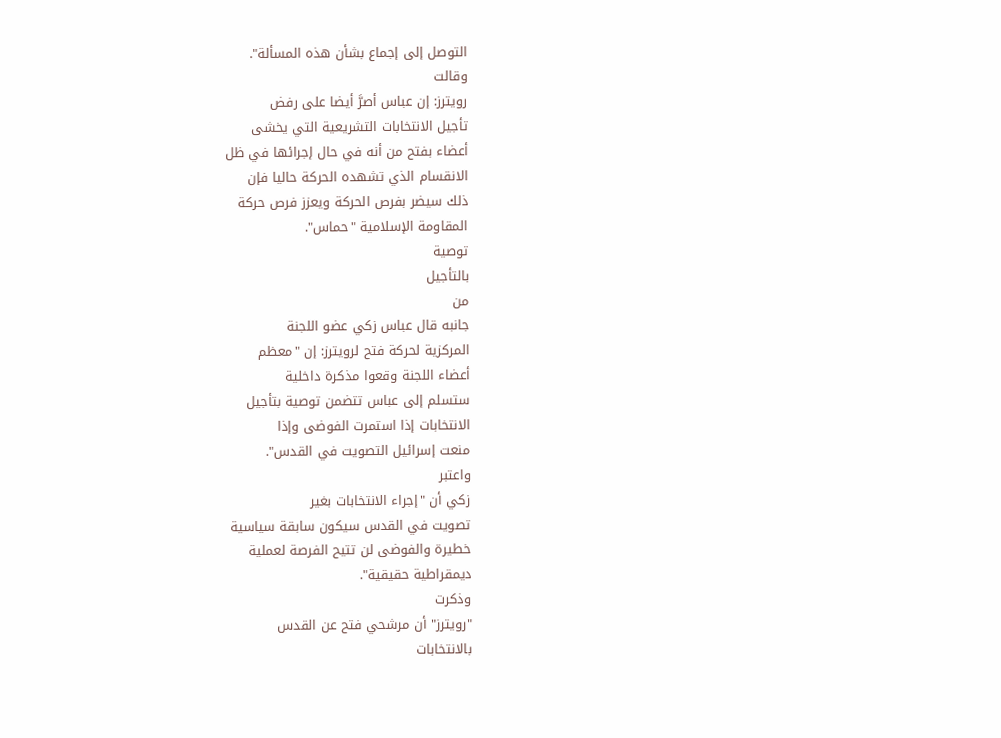التوصل إلى إجماع بشأن هذه المسألة".
وقالت
رويترز: إن عباس أصرَّ أيضا على رفض
تأجيل الانتخابات التشريعية التي يخشى
أعضاء بفتح من أنه في حال إجرائها في ظل
الانقسام الذي تشهده الحركة حاليا فإن
ذلك سيضر بفرص الحركة ويعزز فرص حركة
المقاومة الإسلامية "حماس".
توصية
بالتأجيل
من
جانبه قال عباس زكي عضو اللجنة
المركزية لحركة فتح لرويترز: إن "معظم
أعضاء اللجنة وقعوا مذكرة داخلية
ستسلم إلى عباس تتضمن توصية بتأجيل
الانتخابات إذا استمرت الفوضى وإذا
منعت إسرائيل التصويت في القدس".
واعتبر
زكي أن "إجراء الانتخابات بغير
تصويت في القدس سيكون سابقة سياسية
خطيرة والفوضى لن تتيح الفرصة لعملية
ديمقراطية حقيقية".
وذكرت
"رويترز" أن مرشحي فتح عن القدس
بالانتخابات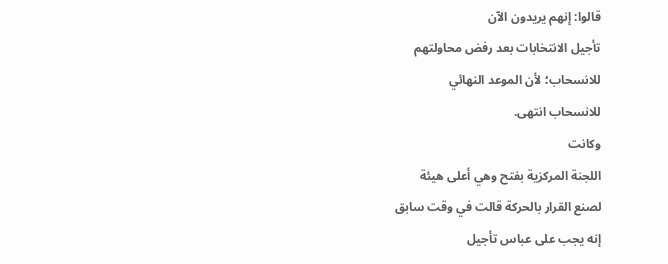قالوا: إنهم يريدون الآن
تأجيل الانتخابات بعد رفض محاولتهم
للانسحاب؛ لأن الموعد النهائي
للانسحاب انتهى.
وكانت
اللجنة المركزية بفتح وهي أعلى هيئة
لصنع القرار بالحركة قالت في وقت سابق
إنه يجب على عباس تأجيل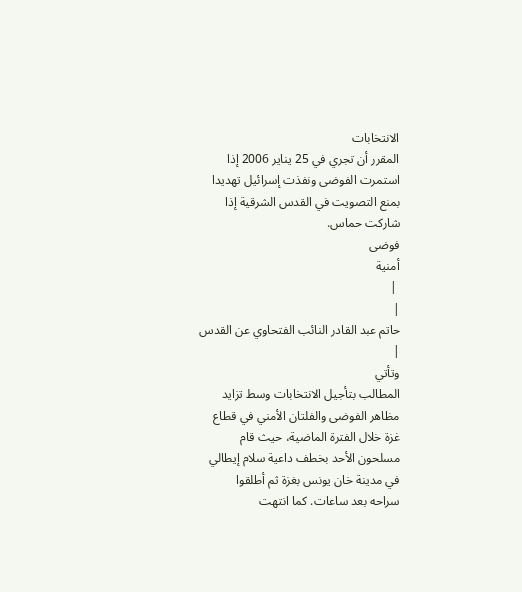الانتخابات
المقرر أن تجري في 25 يناير 2006 إذا
استمرت الفوضى ونفذت إسرائيل تهديدا
بمنع التصويت في القدس الشرقية إذا
شاركت حماس.
فوضى
أمنية
 |
|
حاتم عبد القادر النائب الفتحاوي عن القدس
|
وتأتي
المطالب بتأجيل الانتخابات وسط تزايد
مظاهر الفوضى والفلتان الأمني في قطاع
غزة خلال الفترة الماضية، حيث قام
مسلحون الأحد بخطف داعية سلام إيطالي
في مدينة خان يونس بغزة ثم أطلقوا
سراحه بعد ساعات. كما انتهت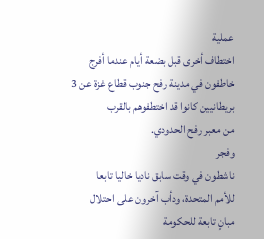عملية
اختطاف أخرى قبل بضعة أيام عندما أفرج
خاطفون في مدينة رفح جنوب قطاع غزة عن 3
بريطانيين كانوا قد اختطفوهم بالقرب
من معبر رفح الحدودي.
وفجر
ناشطون في وقت سابق ناديا خاليا تابعا
للأمم المتحدة، ودأب آخرون على احتلال
مبانٍ تابعة للحكومة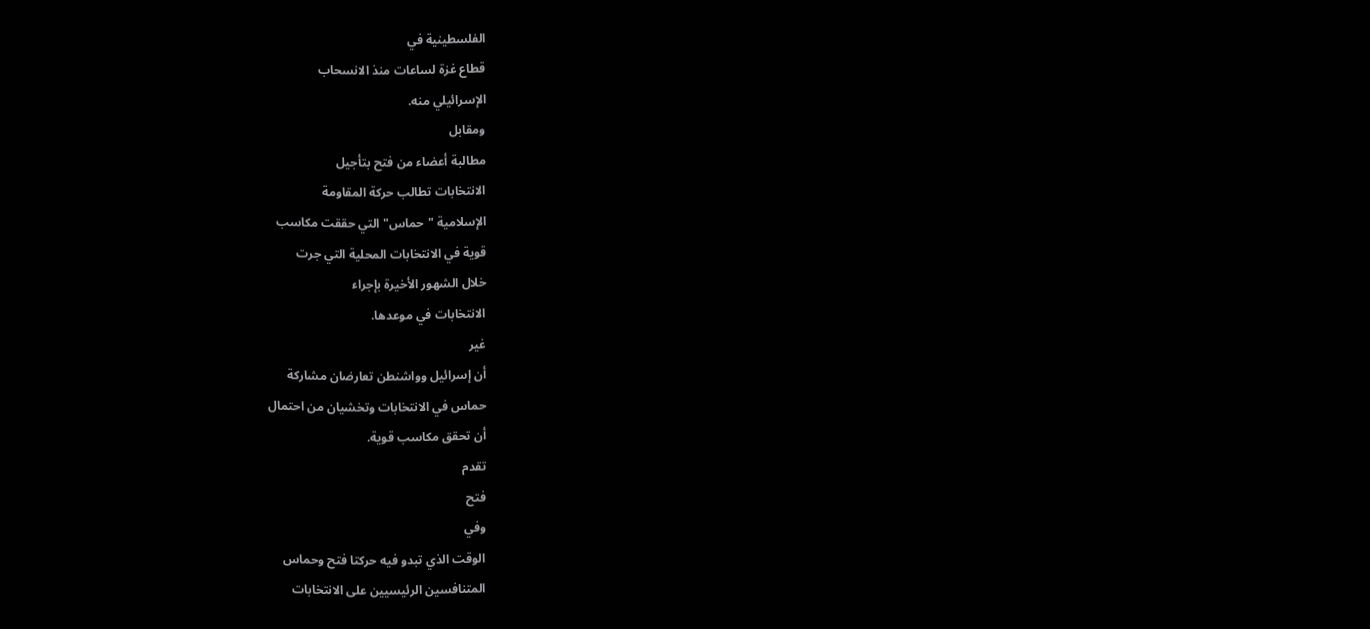الفلسطينية في
قطاع غزة لساعات منذ الانسحاب
الإسرائيلي منه.
ومقابل
مطالبة أعضاء من فتح بتأجيل
الانتخابات تطالب حركة المقاومة
الإسلامية "حماس" التي حققت مكاسب
قوية في الانتخابات المحلية التي جرت
خلال الشهور الأخيرة بإجراء
الانتخابات في موعدها.
غير
أن إسرائيل وواشنطن تعارضان مشاركة
حماس في الانتخابات وتخشيان من احتمال
أن تحقق مكاسب قوية.
تقدم
فتح
وفي
الوقت الذي تبدو فيه حركتا فتح وحماس
المتنافسين الرئيسيين على الانتخابات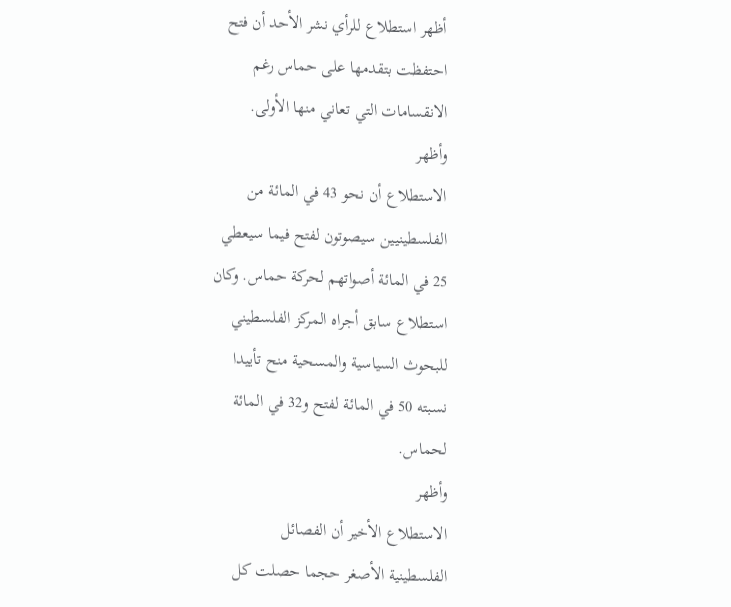أظهر استطلاع للرأي نشر الأحد أن فتح
احتفظت بتقدمها على حماس رغم
الانقسامات التي تعاني منها الأولى.
وأظهر
الاستطلاع أن نحو 43 في المائة من
الفلسطينيين سيصوتون لفتح فيما سيعطي
25 في المائة أصواتهم لحركة حماس. وكان
استطلاع سابق أجراه المركز الفلسطيني
للبحوث السياسية والمسحية منح تأييدا
نسبته 50 في المائة لفتح و32 في المائة
لحماس.
وأظهر
الاستطلاع الأخير أن الفصائل
الفلسطينية الأصغر حجما حصلت كل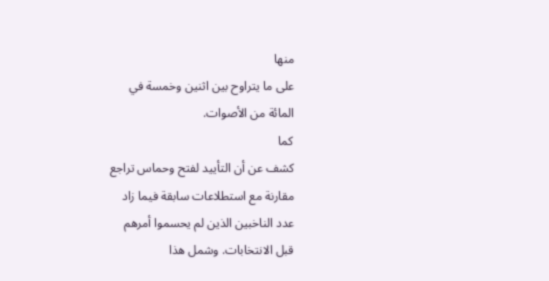منها
على ما يتراوح بين اثنين وخمسة في
المائة من الأصوات.
كما
كشف عن أن التأييد لفتح وحماس تراجع
مقارنة مع استطلاعات سابقة فيما زاد
عدد الناخبين الذين لم يحسموا أمرهم
قبل الانتخابات. وشمل هذا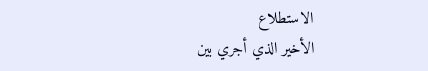الاستطلاع
الأخير الذي أجري بين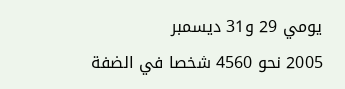يومي 29 و31 ديسمبر
2005 نحو 4560 شخصا في الضفة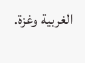الغربية وغزة.